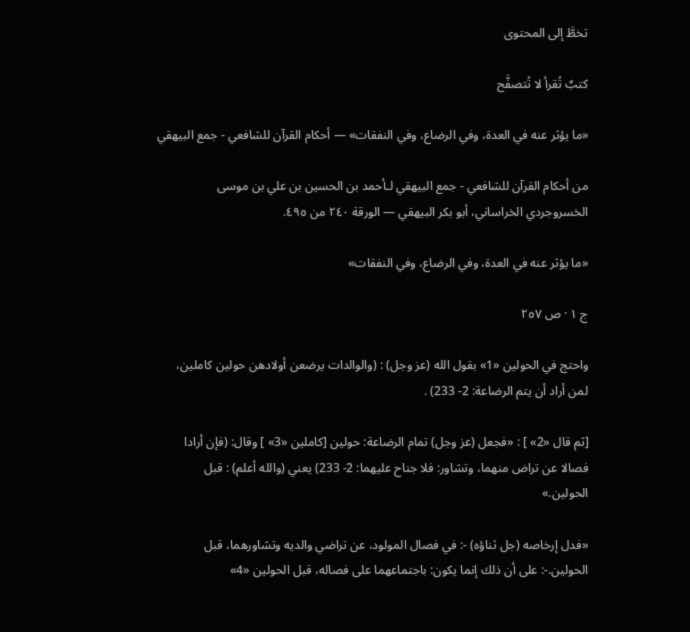تخطَّ إلى المحتوى

كتبٌ تُقرأ لا تُتصفَّح

«ما يؤثر عنه في العدة، وفي الرضاع، وفي النفقات» — أحكام القرآن للشافعي - جمع البيهقي

من أحكام القرآن للشافعي - جمع البيهقي لـأحمد بن الحسين بن علي بن موسى الخسروجردي الخراساني، أبو بكر البيهقي — الورقة ٢٤٠ من ٤٩٥.

«ما يؤثر عنه في العدة، وفي الرضاع، وفي النفقات»

ج ١ · ص ٢٥٧

واحتج في الحولين «1» بقول الله (عز وجل) : (والوالدات يرضعن أولادهن حولين كاملين، لمن أراد أن يتم الرضاعة: 2- 233) .

[ثم قال «2» ] : «فجعل (عز وجل) تمام الرضاعة: حولين [كاملين «3» ] وقال: (فإن أرادا فصالا عن تراض منهما، وتشاور: فلا جناح عليهما: 2- 233) يعني (والله أعلم) : قبل الحولين.»

«فدل إرخاصه (جل ثناؤه) -: في فصال المولود، عن تراضي والديه وتشاورهما، قبل الحولين.-: على أن ذلك إنما يكون: باجتماعهما على فصاله، قبل الحولين «4»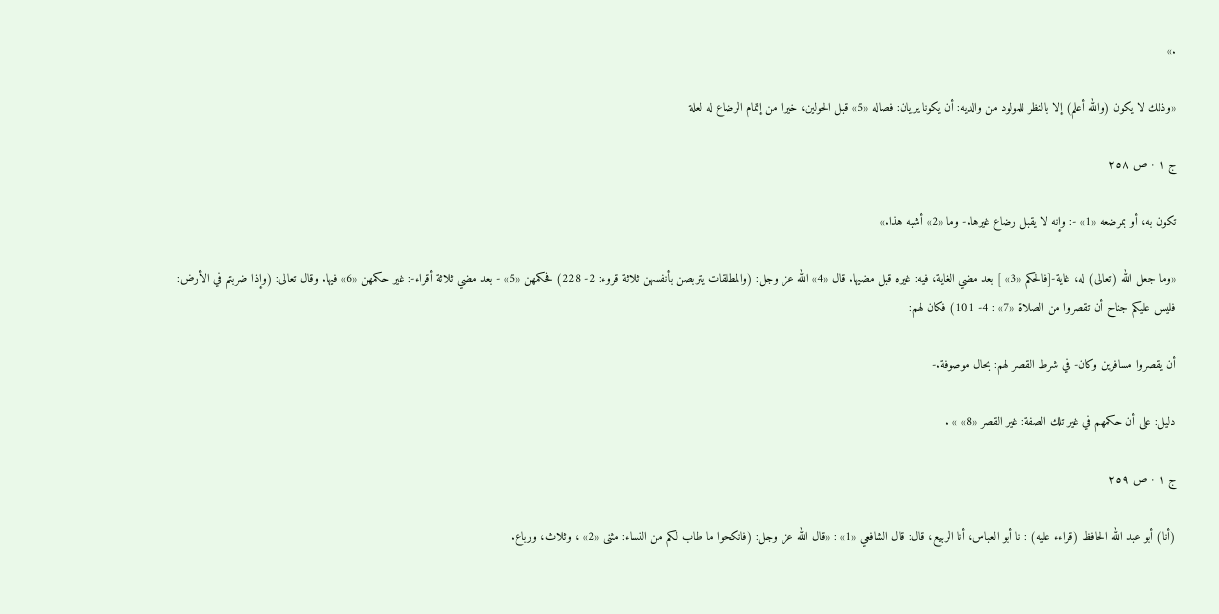.»

«وذلك لا يكون (والله أعلم) إلا بالنظر للمولود من والديه: أن يكونا يريان: فصاله «5» قبل الحولين، خيرا من إتمام الرضاع له لعلة

ج ١ · ص ٢٥٨

تكون به، أو بمرضعه «1» -: وإنه لا يقبل رضاع غيرها.- وما «2» أشبه هذا.»

«وما جعل الله (تعالى) له، غاية-[فالحكم «3» ] بعد مضي الغاية، فيه: غيره قبل مضيها. قال «4» الله عز وجل: (والمطلقات يتربصن بأنفسهن ثلاثة قروء: 2- 228) فحكمهن «5» - بعد مضي ثلاثة أقراء-: غير حكمهن «6» فيها. وقال تعالى: (وإذا ضربتم في الأرض: فليس عليكم جناح أن تقصروا من الصلاة «7» : 4- 101) فكان لهم:

أن يقصروا مسافرين وكان- في شرط القصر لهم: بحال موصوفة.-

دليل: على أن حكمهم في غير تلك الصفة: غير القصر «8» » .

ج ١ · ص ٢٥٩

(أنا) أبو عبد الله الحافظ (قراءء عليه) : نا أبو العباس، أنا الربيع، قال: قال الشافعي «1» : «قال الله عز وجل: (فانكحوا ما طاب لكم من النساء: مثنى «2» ، وثلاث، ورباع.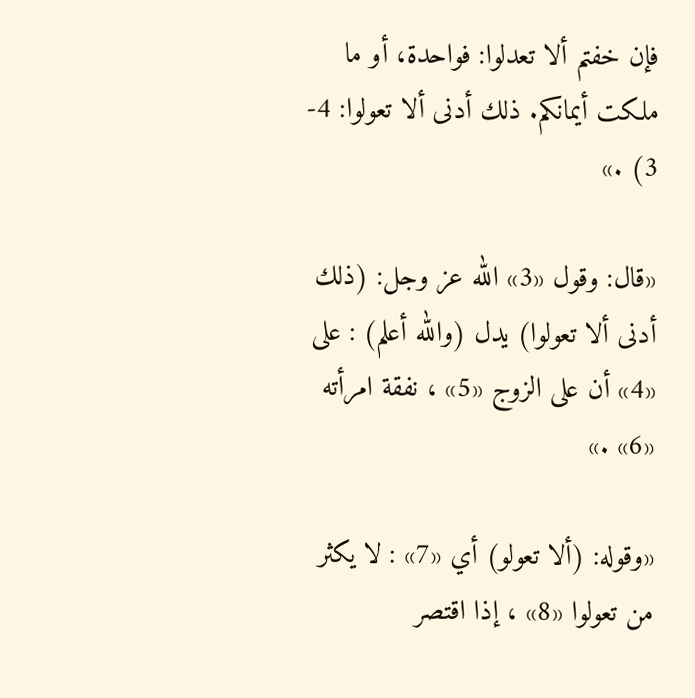فإن خفتم ألا تعدلوا: فواحدة، أو ما ملكت أيمانكم. ذلك أدنى ألا تعولوا: 4- 3) .»

«قال: وقول «3» الله عز وجل: (ذلك أدنى ألا تعولوا) يدل (والله أعلم) : على «4» أن على الزوج «5» ، نفقة امرأته «6» .»

«وقوله: (ألا تعولو) أي «7» : لا يكثر من تعولوا «8» ، إذا اقتصر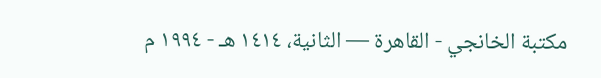مكتبة الخانجي - القاهرة — الثانية، ١٤١٤ هـ - ١٩٩٤ م